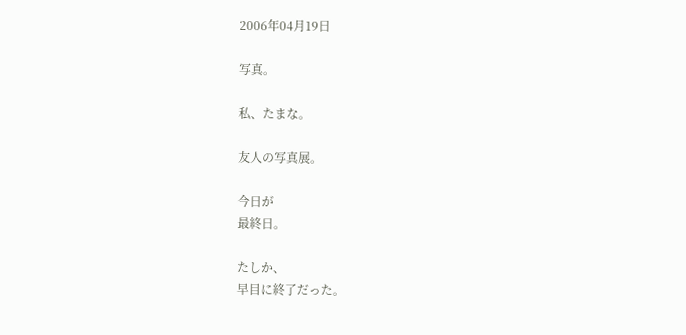2006年04月19日

写真。

私、たまな。

友人の写真展。

今日が
最終日。

たしか、
早目に終了だった。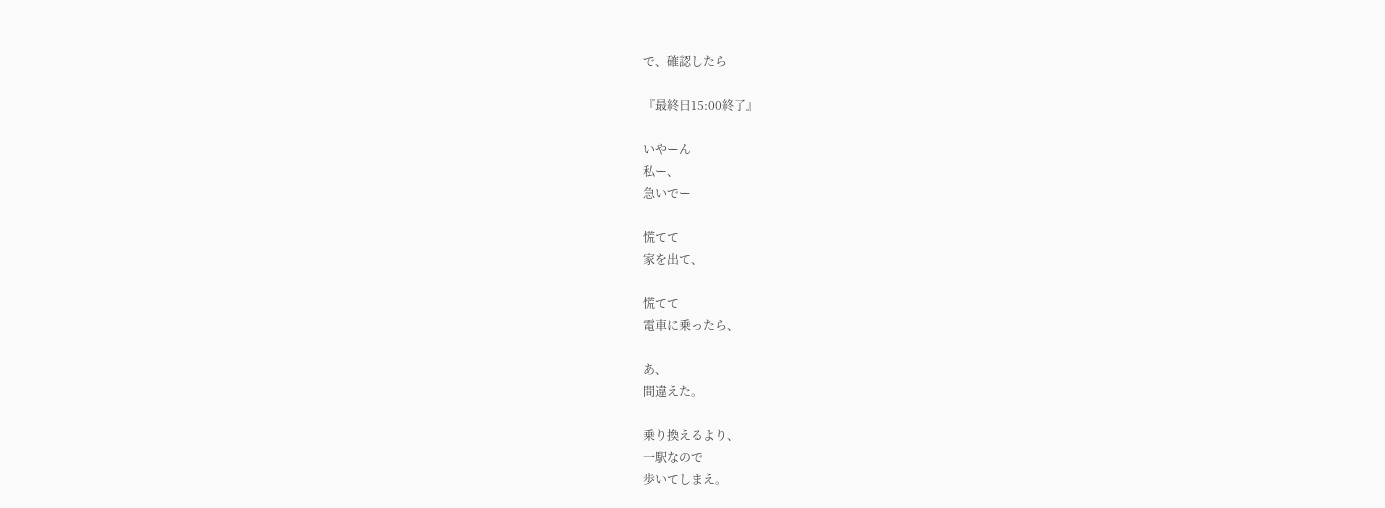で、確認したら

『最終日15:00終了』

いやーん
私ー、
急いでー

慌てて
家を出て、

慌てて
電車に乗ったら、

あ、
間違えた。

乗り換えるより、
一駅なので
歩いてしまえ。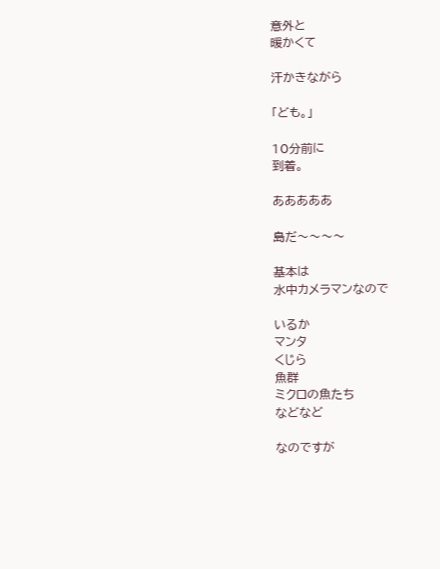意外と
暖かくて

汗かきながら

「ども。」

10分前に
到着。

あああああ

島だ〜〜〜〜

基本は
水中カメラマンなので

いるか
マンタ
くじら
魚群
ミクロの魚たち
などなど

なのですが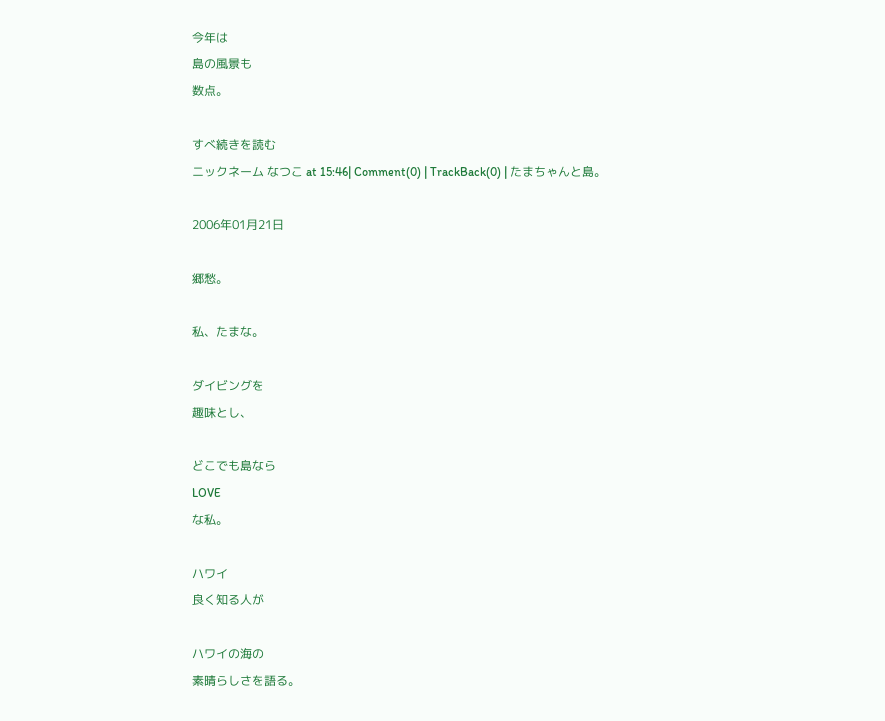今年は
島の風景も
数点。

すべ続きを読む
ニックネーム なつこ at 15:46| Comment(0) | TrackBack(0) | たまちゃんと島。

2006年01月21日

郷愁。

私、たまな。

ダイビングを
趣味とし、

どこでも島なら
LOVE
な私。

ハワイ
良く知る人が

ハワイの海の
素晴らしさを語る。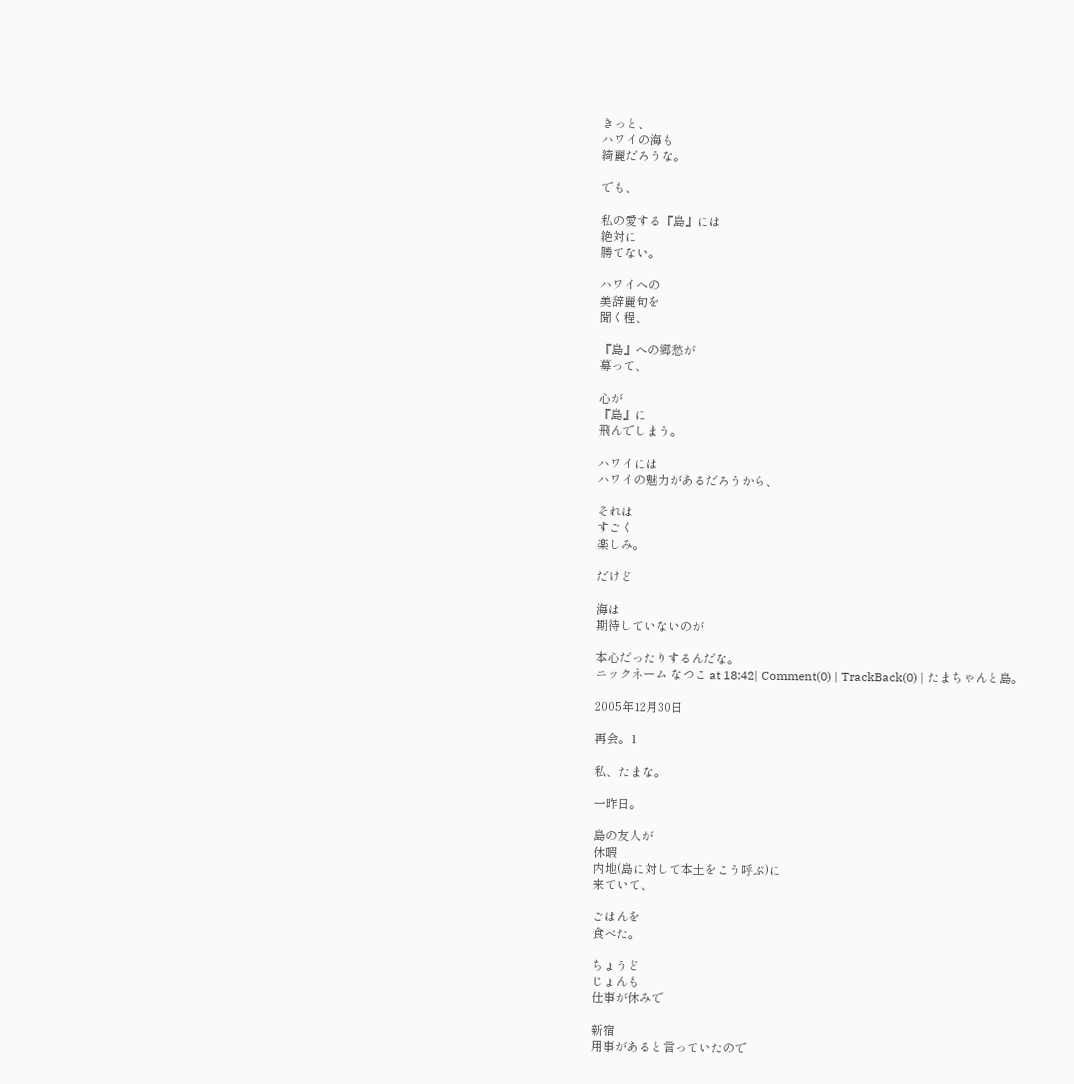きっと、
ハワイの海も
綺麗だろうな。

でも、

私の愛する『島』には
絶対に
勝てない。

ハワイへの
美辞麗句を
聞く程、

『島』への郷愁が
募って、

心が
『島』に
飛んでしまう。

ハワイには
ハワイの魅力があるだろうから、

それは
すごく
楽しみ。

だけど

海は
期待していないのが

本心だったりするんだな。
ニックネーム なつこ at 18:42| Comment(0) | TrackBack(0) | たまちゃんと島。

2005年12月30日

再会。1

私、たまな。

一昨日。

島の友人が
休暇
内地(島に対して本土をこう呼ぶ)に
来ていて、

ごはんを
食べた。

ちょうど
じょんも
仕事が休みで

新宿
用事があると言っていたので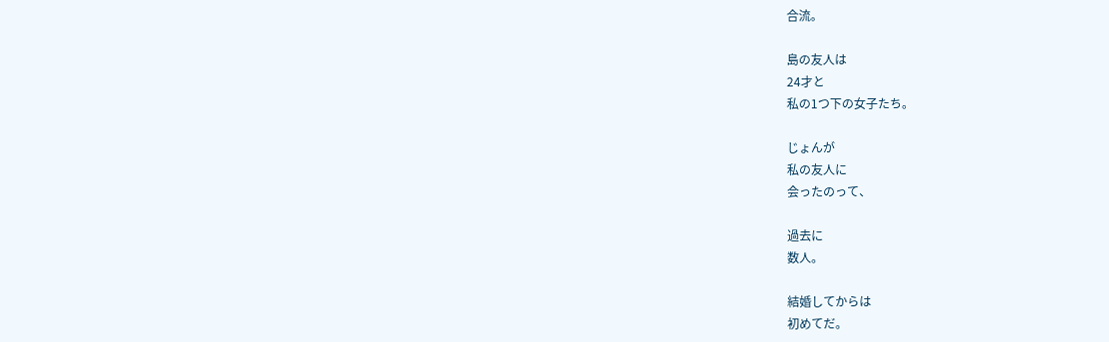合流。

島の友人は
24才と
私の1つ下の女子たち。

じょんが
私の友人に
会ったのって、

過去に
数人。

結婚してからは
初めてだ。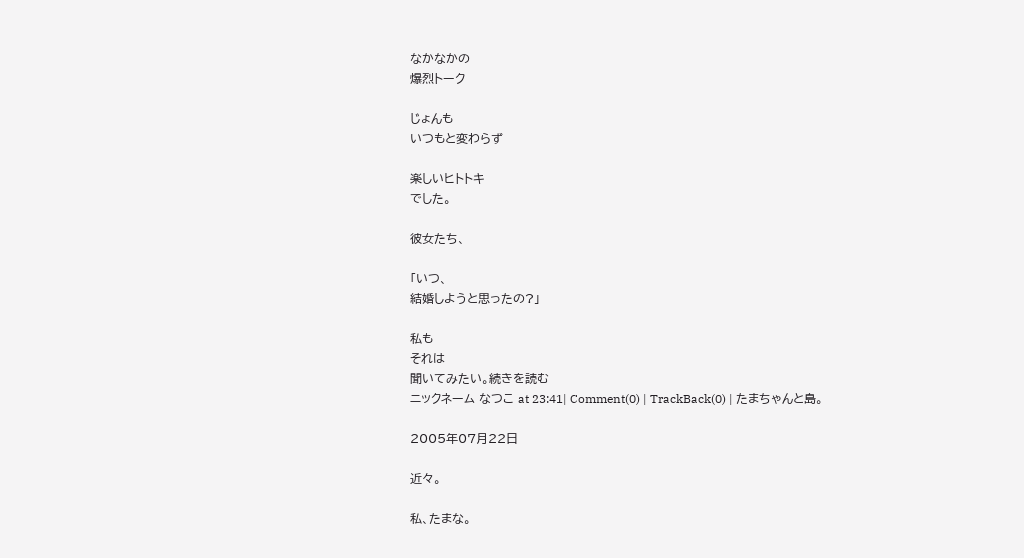なかなかの
爆烈トーク

じょんも
いつもと変わらず

楽しいヒトトキ
でした。

彼女たち、

「いつ、
結婚しようと思ったの?」

私も
それは
聞いてみたい。続きを読む
ニックネーム なつこ at 23:41| Comment(0) | TrackBack(0) | たまちゃんと島。

2005年07月22日

近々。

私、たまな。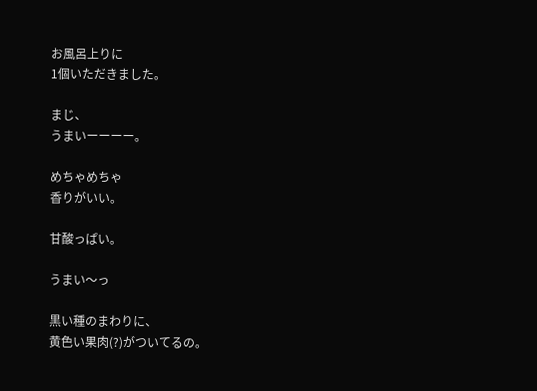お風呂上りに
1個いただきました。

まじ、
うまいーーーー。

めちゃめちゃ
香りがいい。

甘酸っぱい。

うまい〜っ

黒い種のまわりに、
黄色い果肉(?)がついてるの。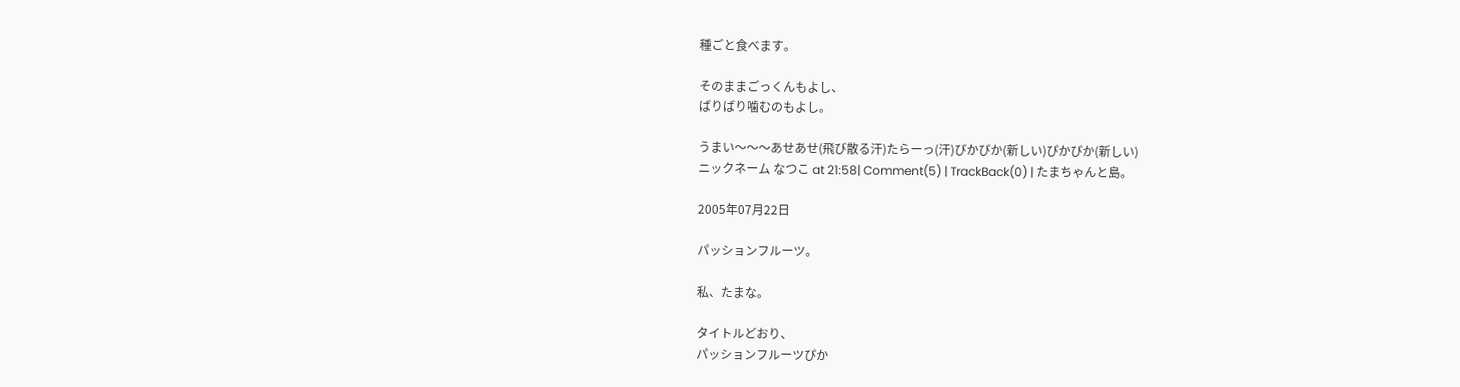種ごと食べます。

そのままごっくんもよし、
ばりばり噛むのもよし。

うまい〜〜〜あせあせ(飛び散る汗)たらーっ(汗)ぴかぴか(新しい)ぴかぴか(新しい)
ニックネーム なつこ at 21:58| Comment(5) | TrackBack(0) | たまちゃんと島。

2005年07月22日

パッションフルーツ。

私、たまな。

タイトルどおり、
パッションフルーツぴか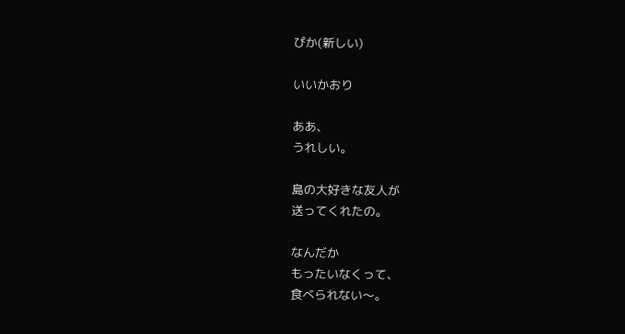ぴか(新しい)

いいかおり

ああ、
うれしい。

島の大好きな友人が
送ってくれたの。

なんだか
もったいなくって、
食べられない〜。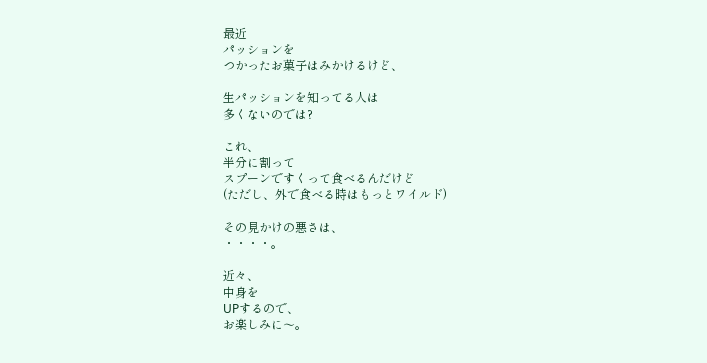最近
パッションを
つかったお菓子はみかけるけど、

生パッションを知ってる人は
多くないのでは?

これ、
半分に割って
スプーンですくって食べるんだけど
(ただし、外で食べる時はもっとワイルド)

その見かけの悪さは、
・・・・。

近々、
中身を
UPするので、
お楽しみに〜。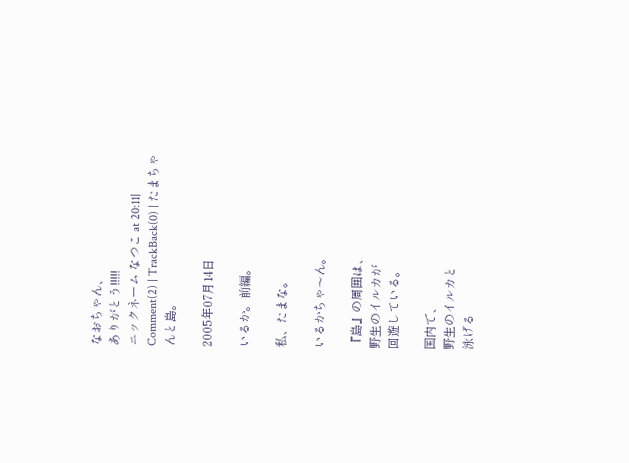なおちゃん、
ありがとう!!!!!
ニックネーム なつこ at 20:11| Comment(2) | TrackBack(0) | たまちゃんと島。

2005年07月14日

いるか。前編。

私、たまな。

いるかちゃ〜ん。

『島』の周囲は、
野生のイルカが
回遊している。

国内で、
野生のイルカと
泳げる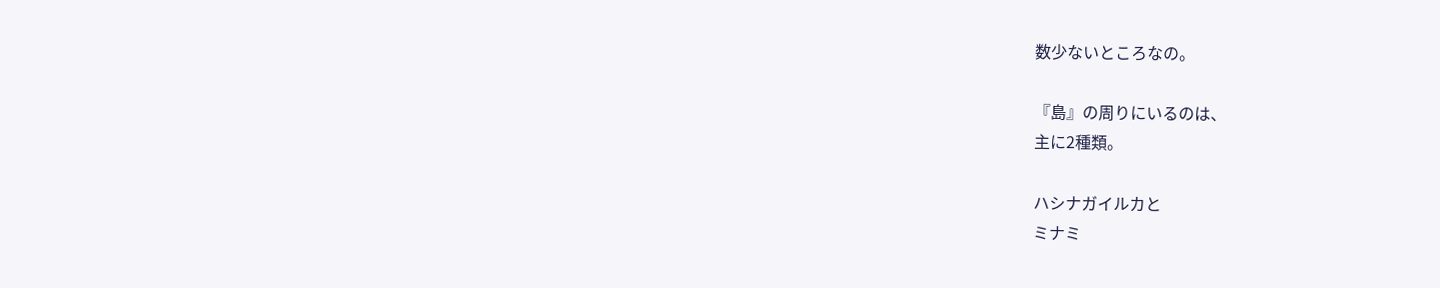数少ないところなの。

『島』の周りにいるのは、
主に2種類。

ハシナガイルカと
ミナミ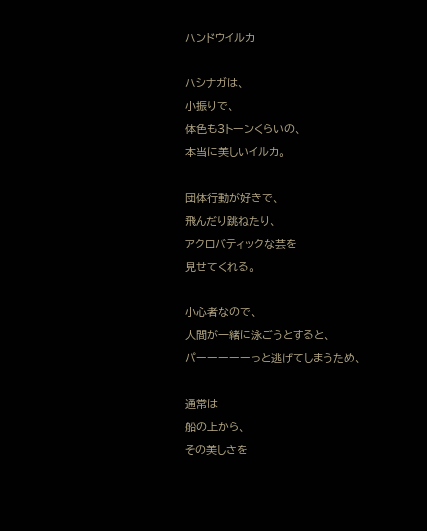ハンドウイルカ

ハシナガは、
小振りで、
体色も3トーンくらいの、
本当に美しいイルカ。

団体行動が好きで、
飛んだり跳ねたり、
アクロバティックな芸を
見せてくれる。

小心者なので、
人間が一緒に泳ごうとすると、
パーーーーーっと逃げてしまうため、

通常は
船の上から、
その美しさを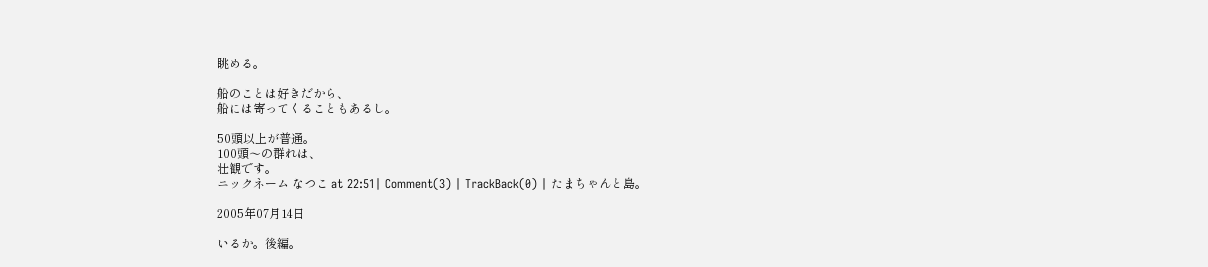眺める。

船のことは好きだから、
船には寄ってくることもあるし。

50頭以上が普通。
100頭〜の群れは、
壮観です。
ニックネーム なつこ at 22:51| Comment(3) | TrackBack(0) | たまちゃんと島。

2005年07月14日

いるか。後編。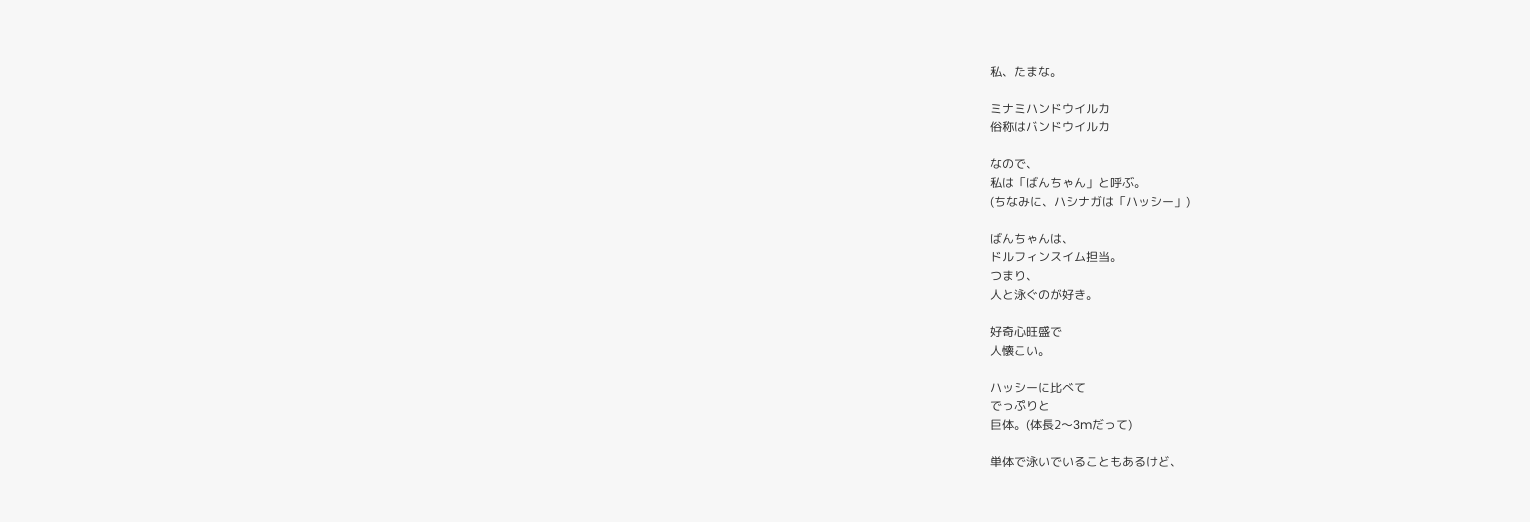私、たまな。

ミナミハンドウイルカ
俗称はバンドウイルカ

なので、
私は「ばんちゃん」と呼ぶ。
(ちなみに、ハシナガは「ハッシー」)

ばんちゃんは、
ドルフィンスイム担当。
つまり、
人と泳ぐのが好き。

好奇心旺盛で
人懐こい。

ハッシーに比べて
でっぷりと
巨体。(体長2〜3mだって)

単体で泳いでいることもあるけど、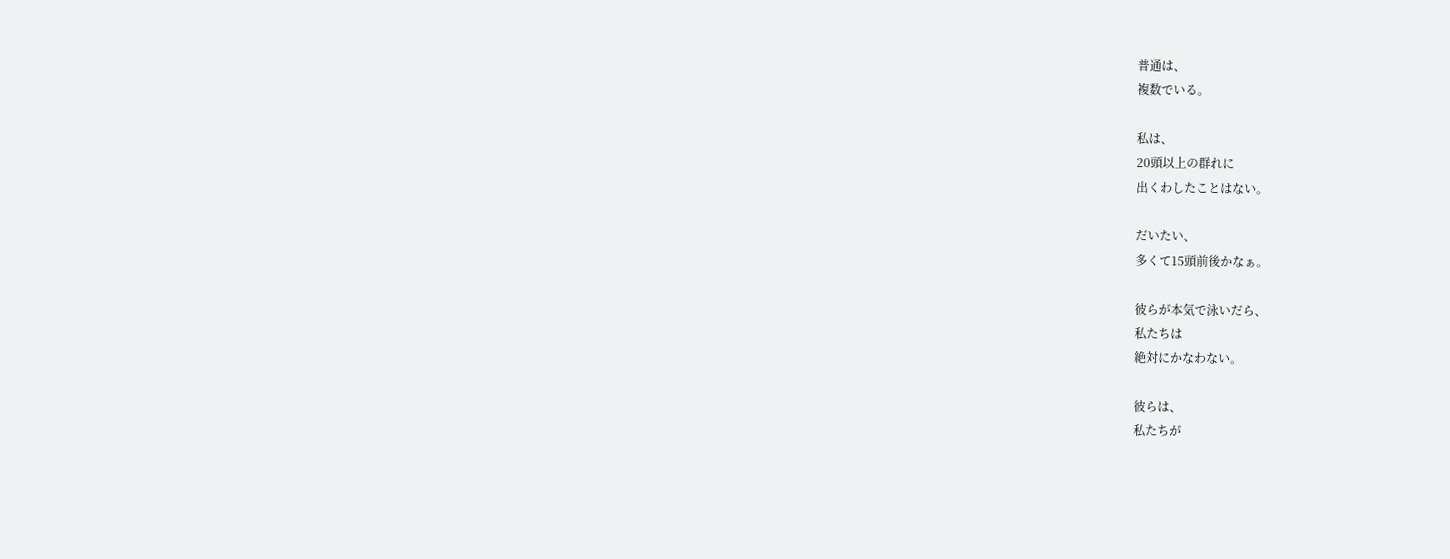普通は、
複数でいる。

私は、
20頭以上の群れに
出くわしたことはない。

だいたい、
多くて15頭前後かなぁ。

彼らが本気で泳いだら、
私たちは
絶対にかなわない。

彼らは、
私たちが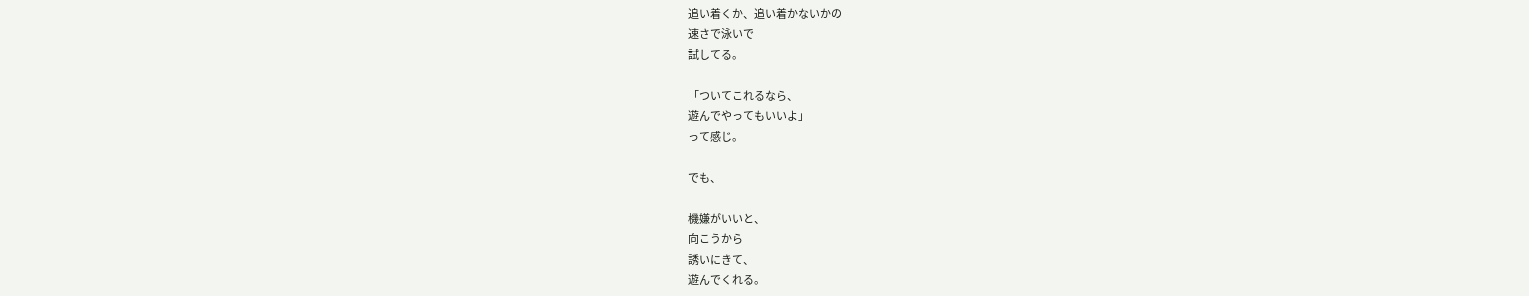追い着くか、追い着かないかの
速さで泳いで
試してる。

「ついてこれるなら、
遊んでやってもいいよ」
って感じ。

でも、

機嫌がいいと、
向こうから
誘いにきて、
遊んでくれる。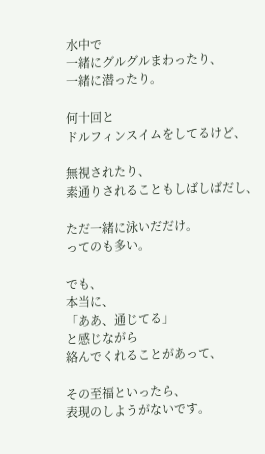水中で
一緒にグルグルまわったり、
一緒に潜ったり。

何十回と
ドルフィンスイムをしてるけど、

無視されたり、
素通りされることもしばしばだし、

ただ一緒に泳いだだけ。
ってのも多い。

でも、
本当に、
「ああ、通じてる」
と感じながら
絡んでくれることがあって、

その至福といったら、
表現のしようがないです。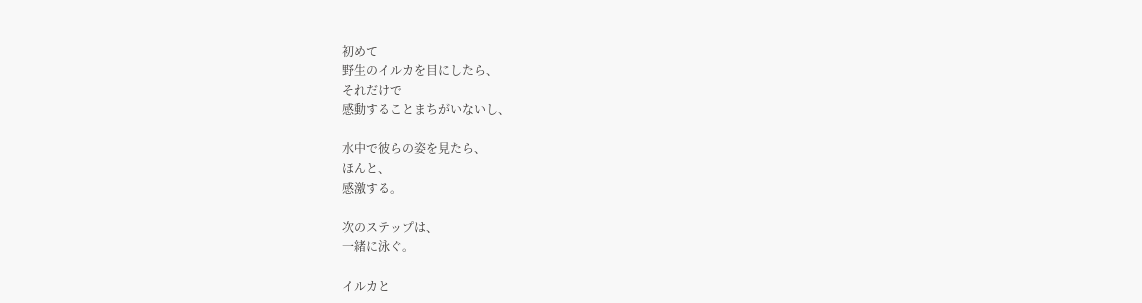初めて
野生のイルカを目にしたら、
それだけで
感動することまちがいないし、

水中で彼らの姿を見たら、
ほんと、
感激する。

次のステップは、
一緒に泳ぐ。

イルカと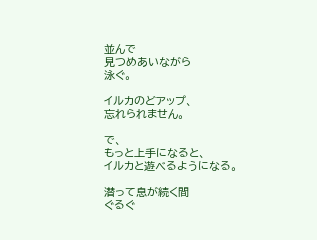並んで
見つめあいながら
泳ぐ。

イルカのどアップ、
忘れられません。

で、
もっと上手になると、
イルカと遊べるようになる。

潜って息が続く間
ぐるぐ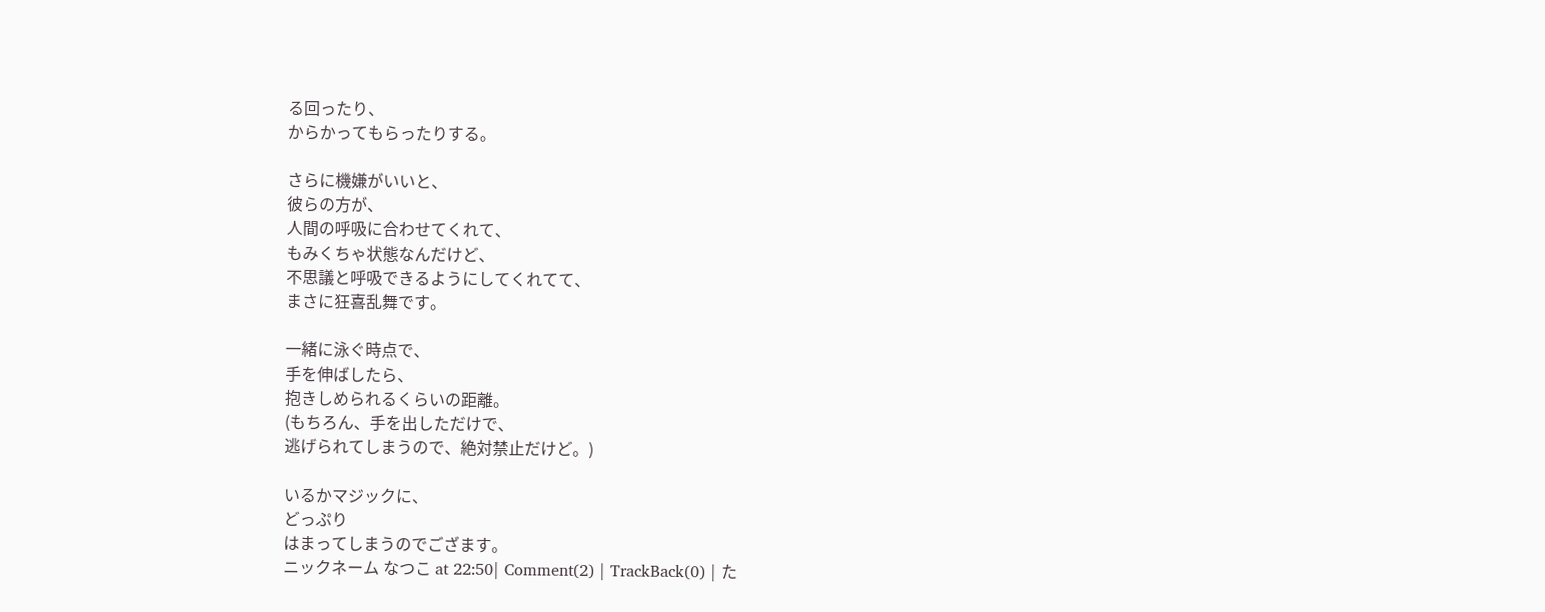る回ったり、
からかってもらったりする。

さらに機嫌がいいと、
彼らの方が、
人間の呼吸に合わせてくれて、
もみくちゃ状態なんだけど、
不思議と呼吸できるようにしてくれてて、
まさに狂喜乱舞です。

一緒に泳ぐ時点で、
手を伸ばしたら、
抱きしめられるくらいの距離。
(もちろん、手を出しただけで、
逃げられてしまうので、絶対禁止だけど。)

いるかマジックに、
どっぷり
はまってしまうのでござます。
ニックネーム なつこ at 22:50| Comment(2) | TrackBack(0) | た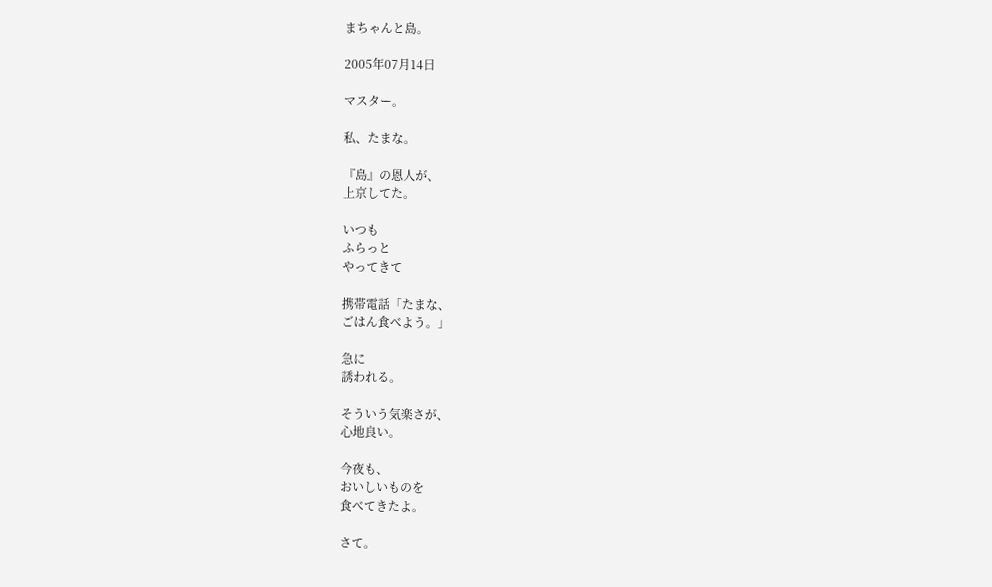まちゃんと島。

2005年07月14日

マスター。

私、たまな。

『島』の恩人が、
上京してた。

いつも
ふらっと
やってきて

携帯電話「たまな、
ごはん食べよう。」

急に
誘われる。

そういう気楽さが、
心地良い。

今夜も、
おいしいものを
食べてきたよ。

さて。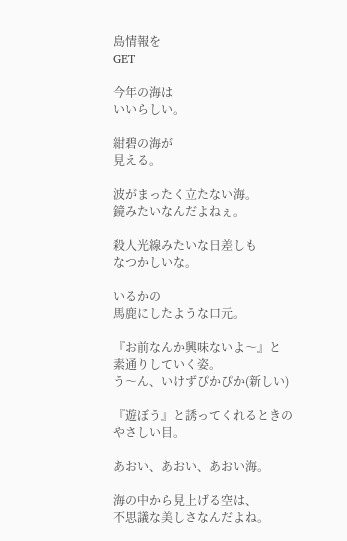島情報を
GET

今年の海は
いいらしい。

紺碧の海が
見える。

波がまったく立たない海。
鏡みたいなんだよねぇ。

殺人光線みたいな日差しも
なつかしいな。

いるかの
馬鹿にしたような口元。

『お前なんか興味ないよ〜』と
素通りしていく姿。
う〜ん、いけずぴかぴか(新しい)

『遊ぼう』と誘ってくれるときの
やさしい目。

あおい、あおい、あおい海。

海の中から見上げる空は、
不思議な美しさなんだよね。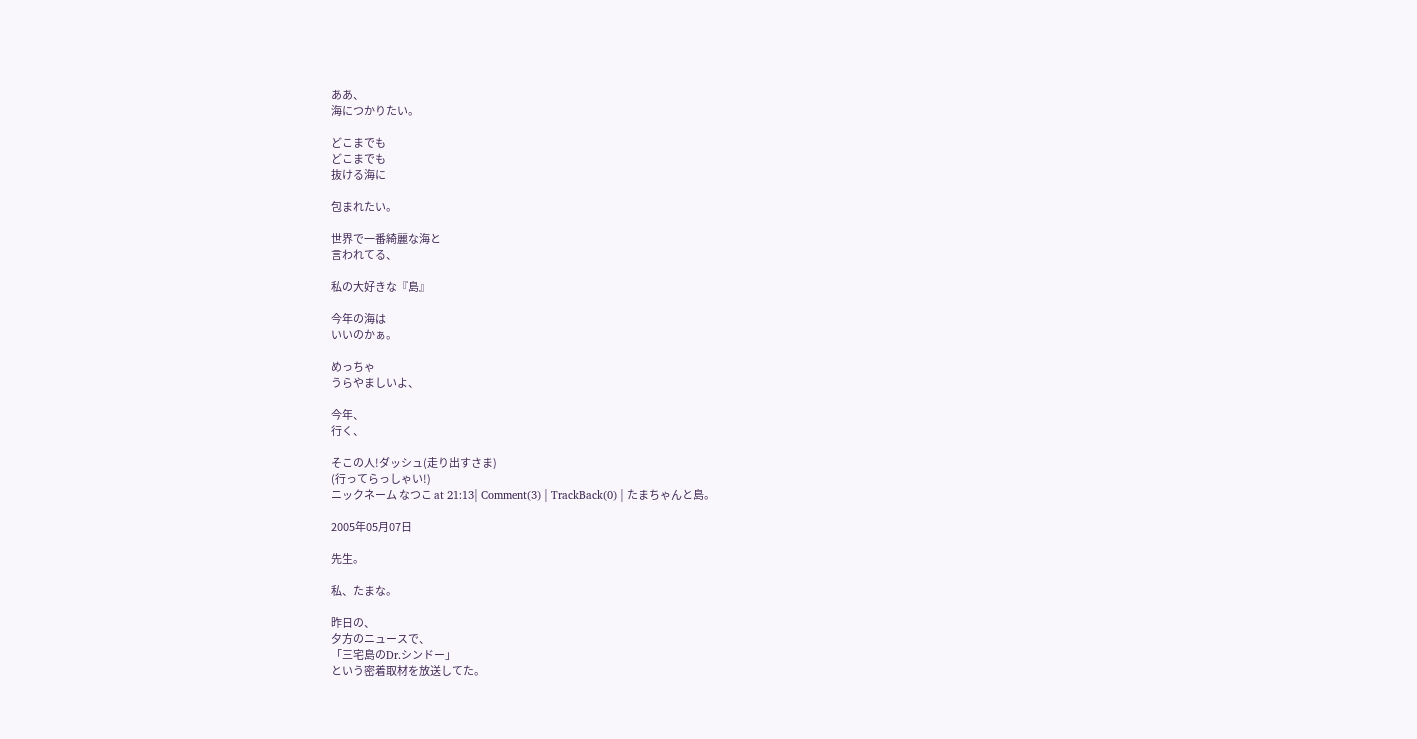ああ、
海につかりたい。

どこまでも
どこまでも
抜ける海に

包まれたい。

世界で一番綺麗な海と
言われてる、

私の大好きな『島』

今年の海は
いいのかぁ。

めっちゃ
うらやましいよ、

今年、
行く、

そこの人!ダッシュ(走り出すさま)
(行ってらっしゃい!)
ニックネーム なつこ at 21:13| Comment(3) | TrackBack(0) | たまちゃんと島。

2005年05月07日

先生。

私、たまな。

昨日の、
夕方のニュースで、
「三宅島のDr.シンドー」
という密着取材を放送してた。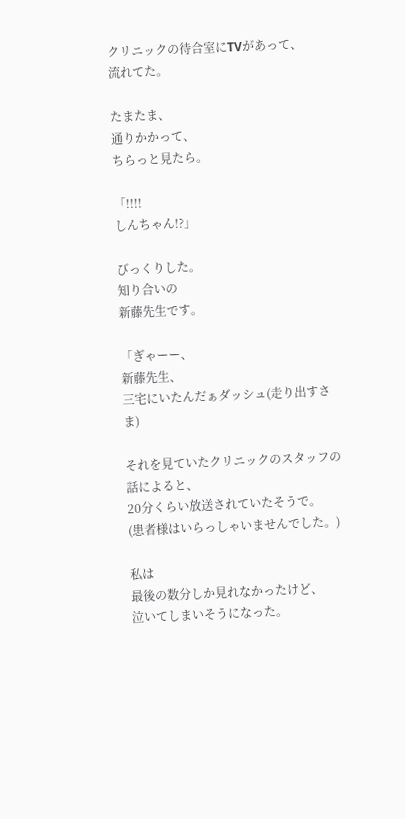クリニックの待合室にTVがあって、
流れてた。

たまたま、
通りかかって、
ちらっと見たら。

「!!!!
しんちゃん!?」

びっくりした。
知り合いの
新藤先生です。

「ぎゃーー、
新藤先生、
三宅にいたんだぁダッシュ(走り出すさま)

それを見ていたクリニックのスタッフの話によると、
20分くらい放送されていたそうで。
(患者様はいらっしゃいませんでした。)

私は
最後の数分しか見れなかったけど、
泣いてしまいそうになった。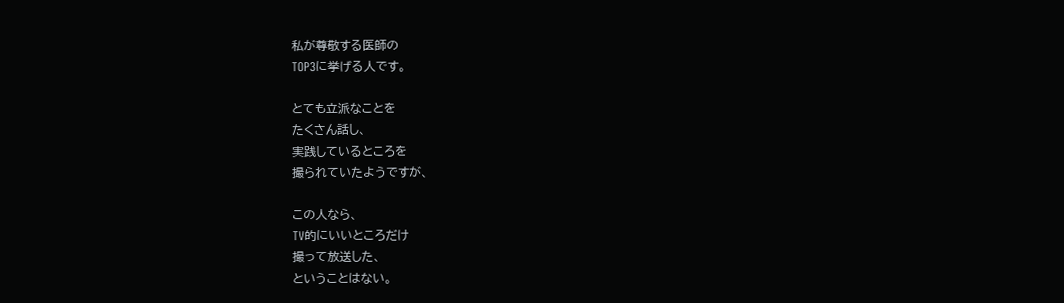私が尊敬する医師の
TOP3に挙げる人です。

とても立派なことを
たくさん話し、
実践しているところを
撮られていたようですが、

この人なら、
TV的にいいところだけ
撮って放送した、
ということはない。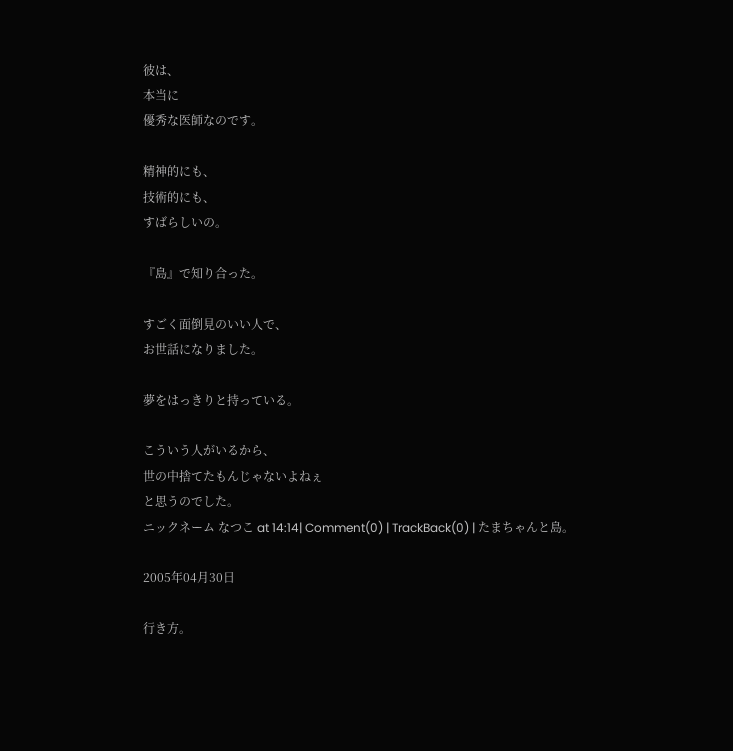彼は、
本当に
優秀な医師なのです。

精神的にも、
技術的にも、
すばらしいの。

『島』で知り合った。

すごく面倒見のいい人で、
お世話になりました。

夢をはっきりと持っている。

こういう人がいるから、
世の中捨てたもんじゃないよねぇ
と思うのでした。
ニックネーム なつこ at 14:14| Comment(0) | TrackBack(0) | たまちゃんと島。

2005年04月30日

行き方。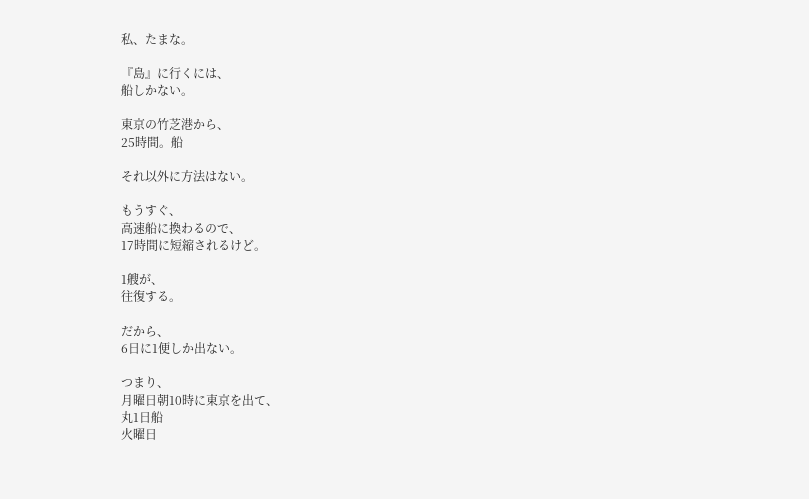私、たまな。

『島』に行くには、
船しかない。

東京の竹芝港から、
25時間。船

それ以外に方法はない。

もうすぐ、
高速船に換わるので、
17時間に短縮されるけど。

1艘が、
往復する。

だから、
6日に1便しか出ない。

つまり、
月曜日朝10時に東京を出て、
丸1日船
火曜日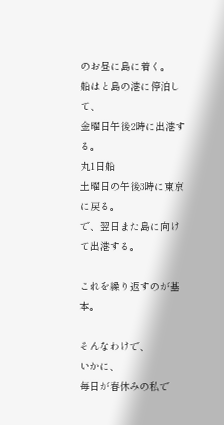のお昼に島に着く。
船はと島の港に停泊して、
金曜日午後2時に出港する。
丸1日船
土曜日の午後3時に東京に戻る。
で、翌日また島に向けて出港する。

これを繰り返すのが基本。

そんなわけで、
いかに、
毎日が春休みの私で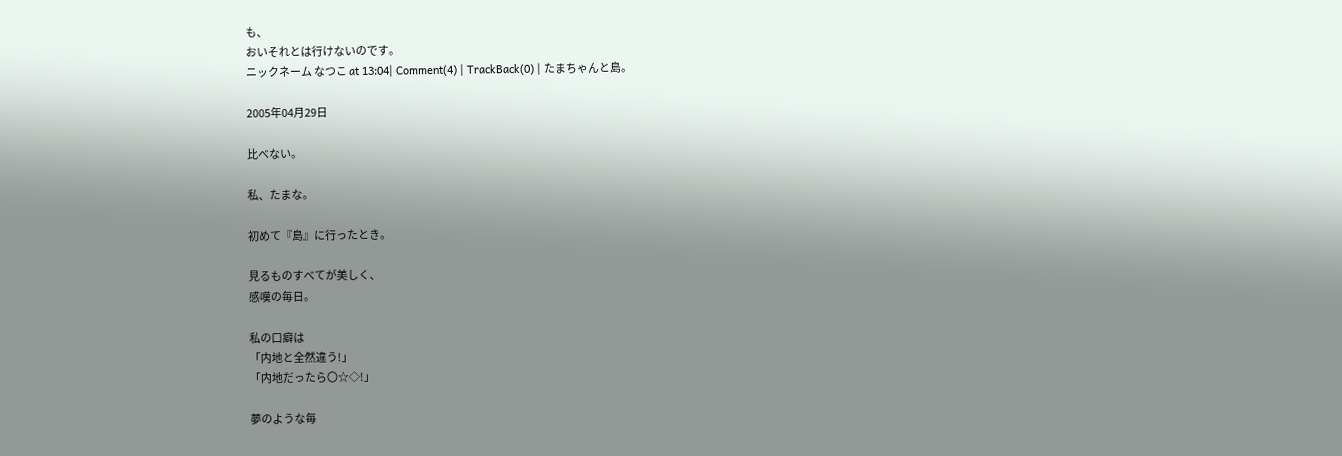も、
おいそれとは行けないのです。
ニックネーム なつこ at 13:04| Comment(4) | TrackBack(0) | たまちゃんと島。

2005年04月29日

比べない。

私、たまな。

初めて『島』に行ったとき。

見るものすべてが美しく、
感嘆の毎日。

私の口癖は
「内地と全然違う!」
「内地だったら〇☆◇!」

夢のような毎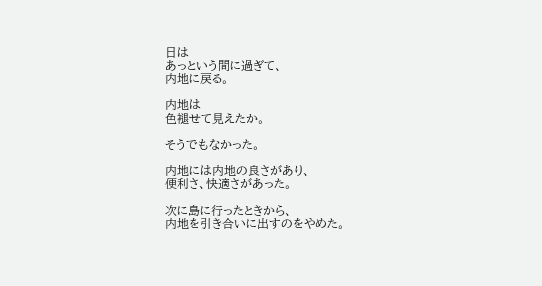日は
あっという間に過ぎて、
内地に戻る。

内地は
色褪せて見えたか。

そうでもなかった。

内地には内地の良さがあり、
便利さ、快適さがあった。

次に島に行ったときから、
内地を引き合いに出すのをやめた。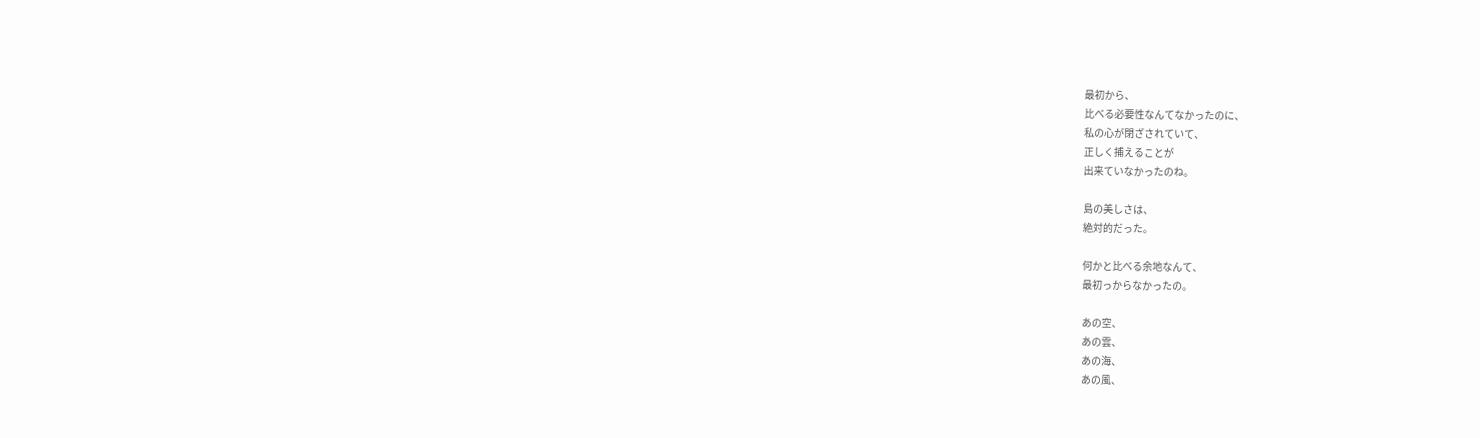最初から、
比べる必要性なんてなかったのに、
私の心が閉ざされていて、
正しく捕えることが
出来ていなかったのね。

島の美しさは、
絶対的だった。

何かと比べる余地なんて、
最初っからなかったの。

あの空、
あの雲、
あの海、
あの風、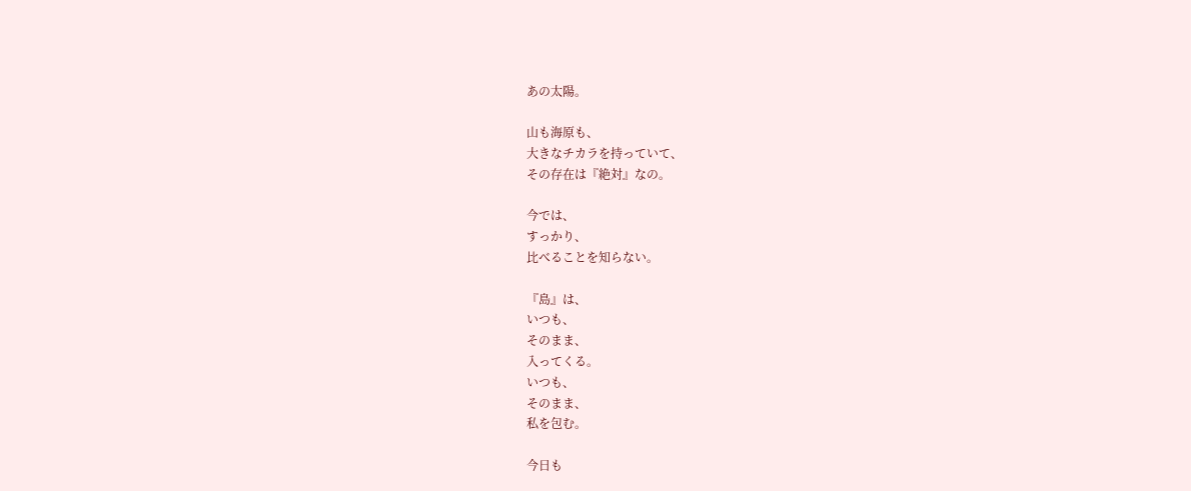あの太陽。

山も海原も、
大きなチカラを持っていて、
その存在は『絶対』なの。

今では、
すっかり、
比べることを知らない。

『島』は、
いつも、
そのまま、
入ってくる。
いつも、
そのまま、
私を包む。

今日も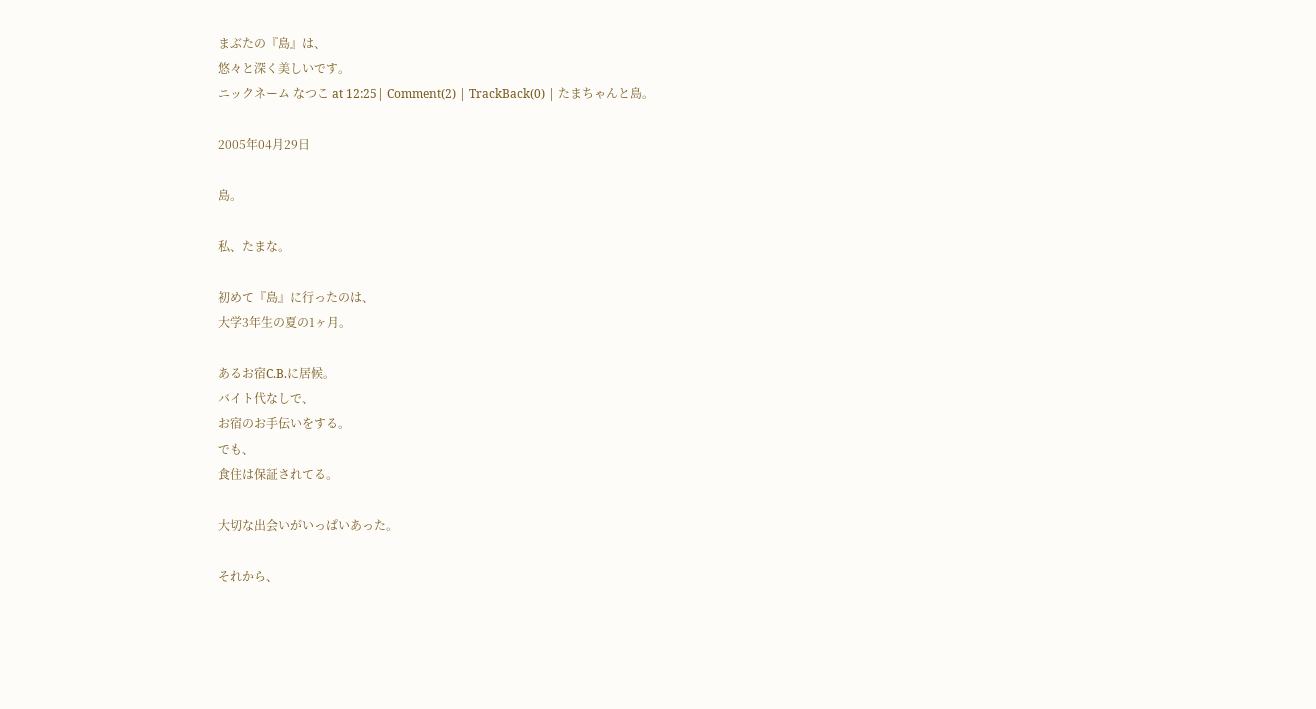まぶたの『島』は、
悠々と深く美しいです。
ニックネーム なつこ at 12:25| Comment(2) | TrackBack(0) | たまちゃんと島。

2005年04月29日

島。

私、たまな。

初めて『島』に行ったのは、
大学3年生の夏の1ヶ月。

あるお宿C.B.に居候。
バイト代なしで、
お宿のお手伝いをする。
でも、
食住は保証されてる。

大切な出会いがいっぱいあった。

それから、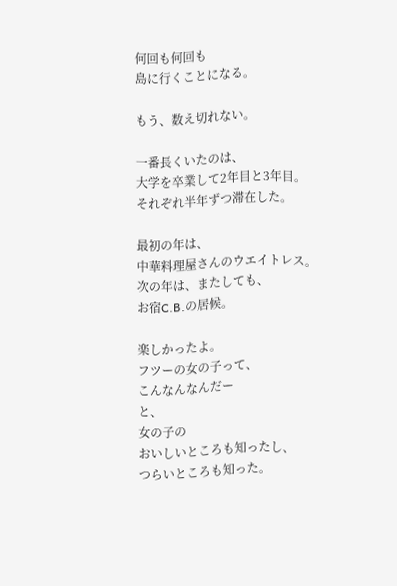何回も何回も
島に行くことになる。

もう、数え切れない。

一番長くいたのは、
大学を卒業して2年目と3年目。
それぞれ半年ずつ滞在した。

最初の年は、
中華料理屋さんのウエイトレス。
次の年は、またしても、
お宿C.B.の居候。

楽しかったよ。
フツーの女の子って、
こんなんなんだー
と、
女の子の
おいしいところも知ったし、
つらいところも知った。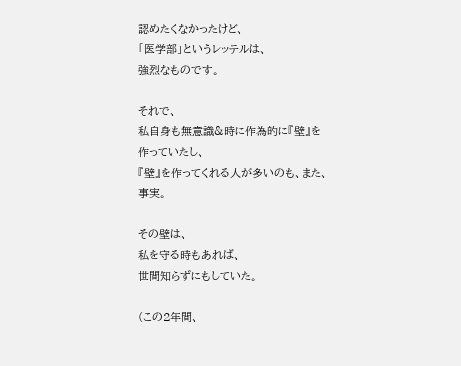認めたくなかったけど、
「医学部」というレッテルは、
強烈なものです。

それで、
私自身も無意識&時に作為的に『壁』を作っていたし、
『壁』を作ってくれる人が多いのも、また、事実。

その壁は、
私を守る時もあれば、
世間知らずにもしていた。

(この2年間、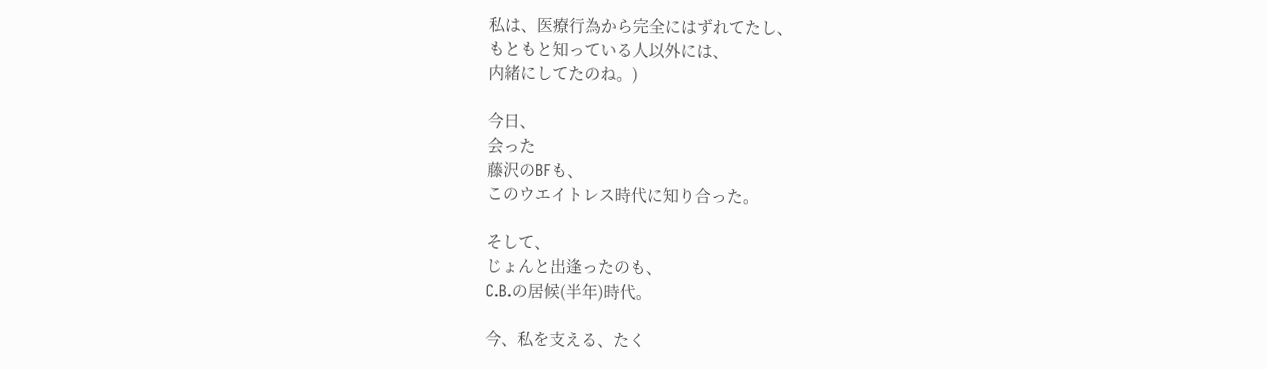私は、医療行為から完全にはずれてたし、
もともと知っている人以外には、
内緒にしてたのね。)

今日、
会った
藤沢のBFも、
このウエイトレス時代に知り合った。

そして、
じょんと出逢ったのも、
C.B.の居候(半年)時代。

今、私を支える、たく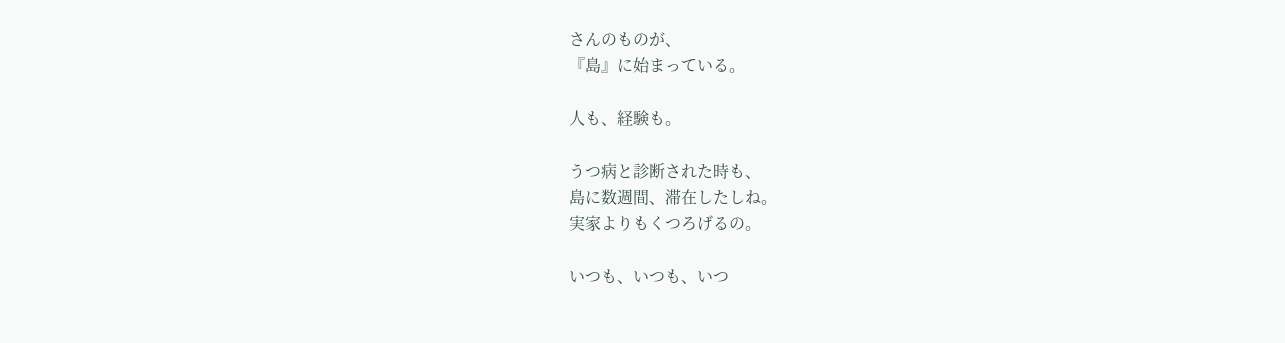さんのものが、
『島』に始まっている。

人も、経験も。

うつ病と診断された時も、
島に数週間、滞在したしね。
実家よりもくつろげるの。

いつも、いつも、いつ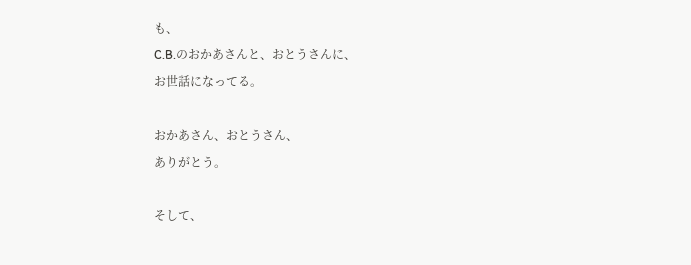も、
C.B.のおかあさんと、おとうさんに、
お世話になってる。

おかあさん、おとうさん、
ありがとう。

そして、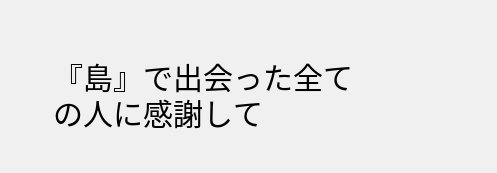『島』で出会った全ての人に感謝して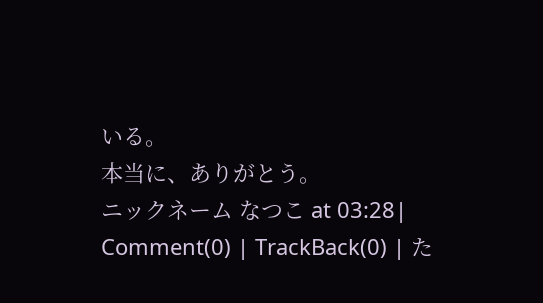いる。
本当に、ありがとう。
ニックネーム なつこ at 03:28| Comment(0) | TrackBack(0) | た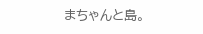まちゃんと島。